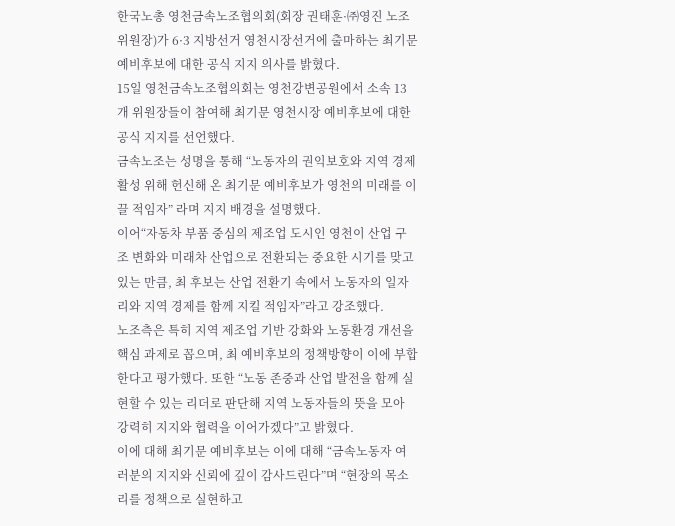한국노총 영천금속노조협의회(회장 권태훈·㈜영진 노조위원장)가 6·3 지방선거 영천시장선거에 출마하는 최기문 예비후보에 대한 공식 지지 의사를 밝혔다.
15일 영천금속노조협의회는 영천강변공원에서 소속 13개 위원장들이 참여해 최기문 영천시장 예비후보에 대한 공식 지지를 선언했다.
금속노조는 성명을 통해 “노동자의 권익보호와 지역 경제활성 위해 헌신해 온 최기문 예비후보가 영천의 미래를 이끌 적임자” 라며 지지 배경을 설명했다.
이어“자동차 부품 중심의 제조업 도시인 영천이 산업 구조 변화와 미래차 산업으로 전환되는 중요한 시기를 맞고 있는 만큼, 최 후보는 산업 전환기 속에서 노동자의 일자리와 지역 경제를 함께 지킬 적임자”라고 강조했다.
노조측은 특히 지역 제조업 기반 강화와 노동환경 개선을 핵심 과제로 꼽으며, 최 예비후보의 정책방향이 이에 부합한다고 평가했다. 또한 “노동 존중과 산업 발전을 함께 실현할 수 있는 리더로 판단해 지역 노동자들의 뜻을 모아 강력히 지지와 협력을 이어가겠다”고 밝혔다.
이에 대해 최기문 예비후보는 이에 대해 “금속노동자 여러분의 지지와 신뢰에 깊이 감사드린다”며 “현장의 목소리를 정책으로 실현하고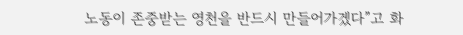노동이 존중받는 영천을 반드시 만들어가겠다”고 화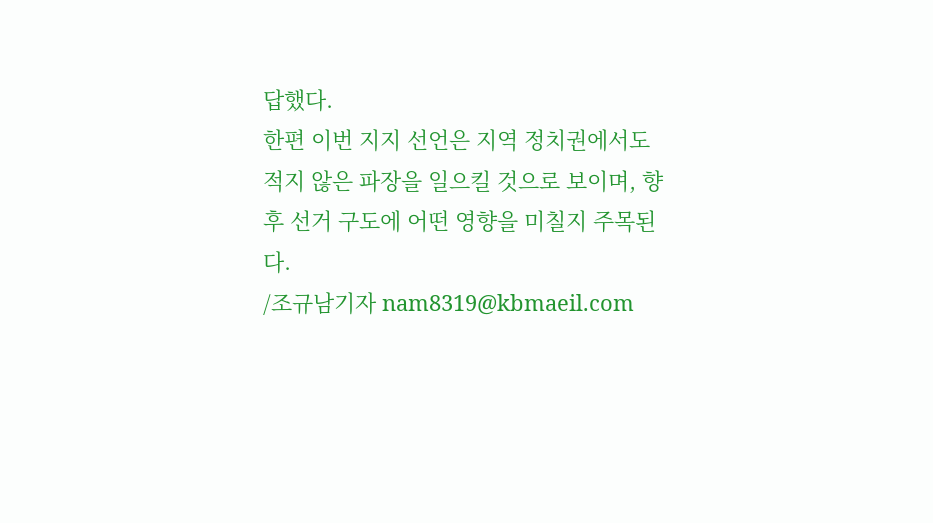답했다.
한편 이번 지지 선언은 지역 정치권에서도 적지 않은 파장을 일으킬 것으로 보이며, 향후 선거 구도에 어떤 영향을 미칠지 주목된다.
/조규남기자 nam8319@kbmaeil.com